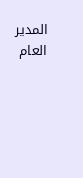المدير العام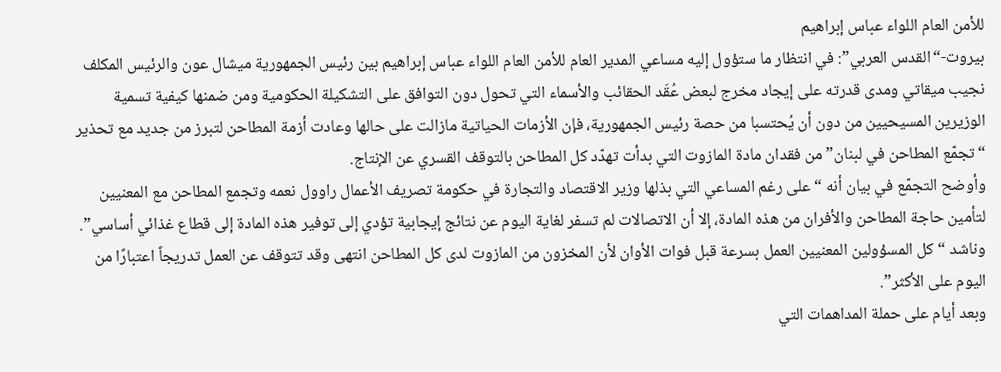للأمن العام اللواء عباس إبراهيم
بيروت-“القدس العربي”: في انتظار ما ستؤول إليه مساعي المدير العام للأمن العام اللواء عباس إبراهيم بين رئيس الجمهورية ميشال عون والرئيس المكلف نجيب ميقاتي ومدى قدرته على إيجاد مخرج لبعض عُقَد الحقائب والأسماء التي تحول دون التوافق على التشكيلة الحكومية ومن ضمنها كيفية تسمية الوزيرين المسيحيين من دون أن يُحتسبا من حصة رئيس الجمهورية، فإن الأزمات الحياتية مازالت على حالها وعادت أزمة المطاحن لتبرز من جديد مع تحذير “تجمّع المطاحن في لبنان” من فقدان مادة المازوت التي بدأت تهدّد كل المطاحن بالتوقف القسري عن الإنتاج.
وأوضح التجمّع في بيان أنه “على رغم المساعي التي بذلها وزير الاقتصاد والتجارة في حكومة تصريف الأعمال راوول نعمه وتجمع المطاحن مع المعنيين لتأمين حاجة المطاحن والأفران من هذه المادة، إلا أن الاتصالات لم تسفر لغاية اليوم عن نتائج إيجابية تؤدي إلى توفير هذه المادة إلى قطاع غذائي أساسي”. وناشد “كل المسؤولين المعنيين العمل بسرعة قبل فوات الأوان لأن المخزون من المازوت لدى كل المطاحن انتهى وقد تتوقف عن العمل تدريجاً اعتبارًا من اليوم على الأكثر”.
وبعد أيام على حملة المداهمات التي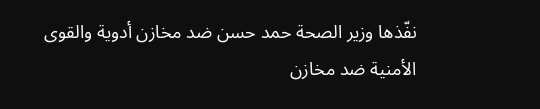نفّذها وزير الصحة حمد حسن ضد مخازن أدوية والقوى الأمنية ضد مخازن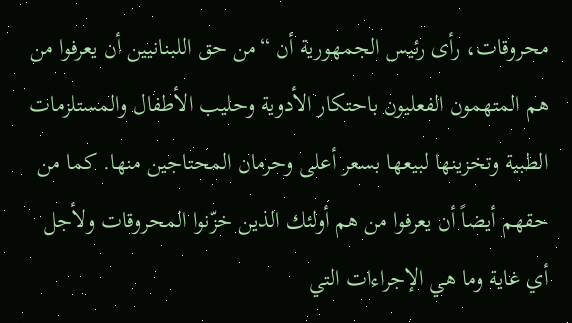محروقات، رأى رئيس الجمهورية أن “من حق اللبنانيين أن يعرفوا من هم المتهمون الفعليون باحتكار الأدوية وحليب الأطفال والمستلزمات الطبية وتخزينها لبيعها بسعر أعلى وحرمان المحتاجين منها. كما من حقهم أيضاً أن يعرفوا من هم أولئك الذين خزّنوا المحروقات ولأجل أي غاية وما هي الإجراءات التي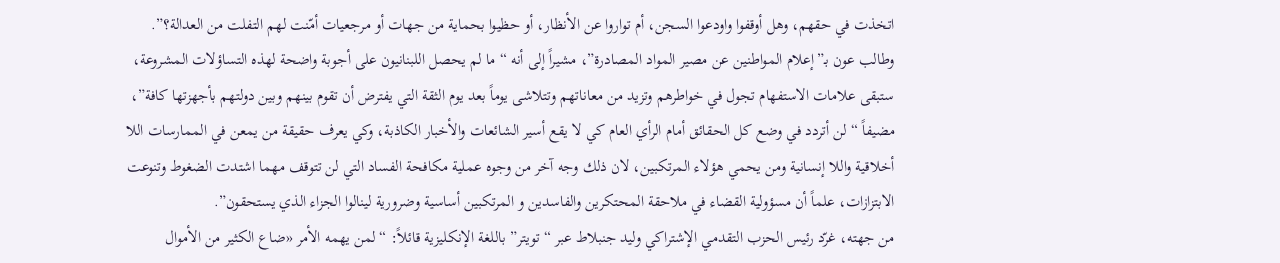اتخذت في حقهم، وهل أوقفوا واودعوا السجن، أم تواروا عن الأنظار، أو حظيوا بحماية من جهات أو مرجعيات أمّنت لهم التفلت من العدالة؟”.
وطالب عون بـ”إعلام المواطنين عن مصير المواد المصادرة”، مشيراً إلى أنه “ما لم يحصل اللبنانيون على أجوبة واضحة لهذه التساؤلات المشروعة، ستبقى علامات الاستفهام تجول في خواطرهم وتزيد من معاناتهم وتتلاشى يوماً بعد يوم الثقة التي يفترض أن تقوم بينهم وبين دولتهم بأجهزتها كافة”، مضيفاً “لن أتردد في وضع كل الحقائق أمام الرأي العام كي لا يقع أسير الشائعات والأخبار الكاذبة، وكي يعرف حقيقة من يمعن في الممارسات اللا أخلاقية واللا إنسانية ومن يحمي هؤلاء المرتكبين، لان ذلك وجه آخر من وجوه عملية مكافحة الفساد التي لن تتوقف مهما اشتدت الضغوط وتنوعت الابتزازات، علماً أن مسؤولية القضاء في ملاحقة المحتكرين والفاسدين و المرتكبين أساسية وضرورية لينالوا الجزاء الذي يستحقون”.
من جهته، غرّد رئيس الحزب التقدمي الإشتراكي وليد جنبلاط عبر “تويتر” باللغة الإنكليزية قائلاً: “لمن يهمه الأمر «ضاع الكثير من الأموال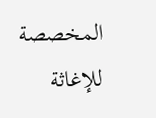المخصصة للإغاثة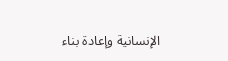الإنسانية وإعادة بناء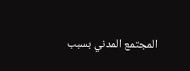المجتمع المدني بسبب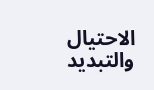الاحتيال والتبديد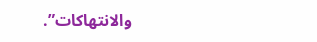والانتهاكات”.